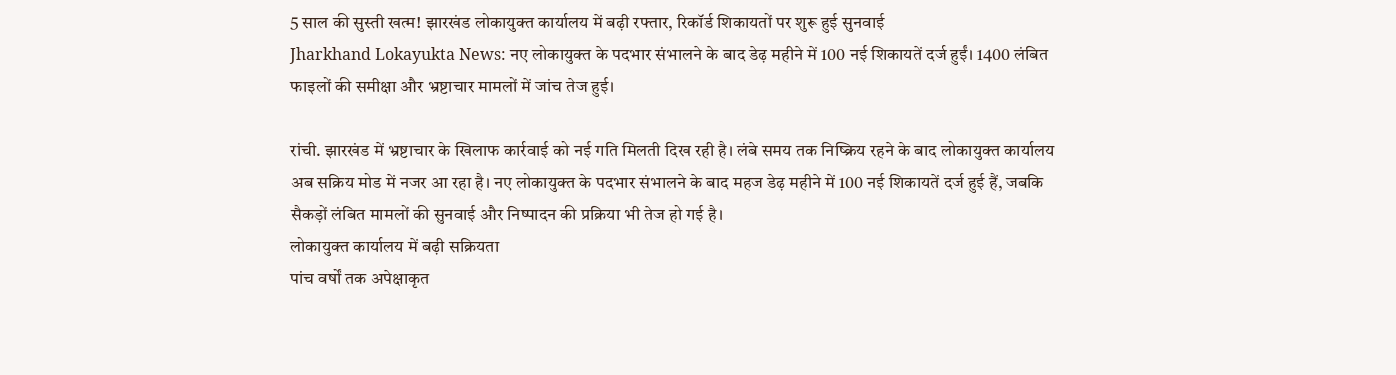5 साल की सुस्ती खत्म! झारखंड लोकायुक्त कार्यालय में बढ़ी रफ्तार, रिकॉर्ड शिकायतों पर शुरू हुई सुनवाई
Jharkhand Lokayukta News: नए लोकायुक्त के पदभार संभालने के बाद डेढ़ महीने में 100 नई शिकायतें दर्ज हुईं। 1400 लंबित फाइलों की समीक्षा और भ्रष्टाचार मामलों में जांच तेज हुई।

रांची. झारखंड में भ्रष्टाचार के खिलाफ कार्रवाई को नई गति मिलती दिख रही है। लंबे समय तक निष्क्रिय रहने के बाद लोकायुक्त कार्यालय अब सक्रिय मोड में नजर आ रहा है। नए लोकायुक्त के पदभार संभालने के बाद महज डेढ़ महीने में 100 नई शिकायतें दर्ज हुई हैं, जबकि सैकड़ों लंबित मामलों की सुनवाई और निष्पादन की प्रक्रिया भी तेज हो गई है।
लोकायुक्त कार्यालय में बढ़ी सक्रियता
पांच वर्षों तक अपेक्षाकृत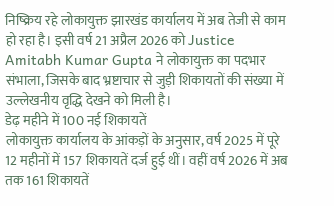निष्क्रिय रहे लोकायुक्त झारखंड कार्यालय में अब तेजी से काम हो रहा है। इसी वर्ष 21 अप्रैल 2026 को Justice Amitabh Kumar Gupta ने लोकायुक्त का पदभार संभाला, जिसके बाद भ्रष्टाचार से जुड़ी शिकायतों की संख्या में उल्लेखनीय वृद्धि देखने को मिली है।
डेढ़ महीने में 100 नई शिकायतें
लोकायुक्त कार्यालय के आंकड़ों के अनुसार, वर्ष 2025 में पूरे 12 महीनों में 157 शिकायतें दर्ज हुई थीं। वहीं वर्ष 2026 में अब तक 161 शिकायतें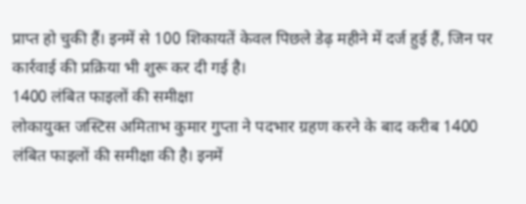प्राप्त हो चुकी हैं। इनमें से 100 शिकायतें केवल पिछले डेढ़ महीने में दर्ज हुई हैं, जिन पर कार्रवाई की प्रक्रिया भी शुरू कर दी गई है।
1400 लंबित फाइलों की समीक्षा
लोकायुक्त जस्टिस अमिताभ कुमार गुप्ता ने पदभार ग्रहण करने के बाद करीब 1400 लंबित फाइलों की समीक्षा की है। इनमें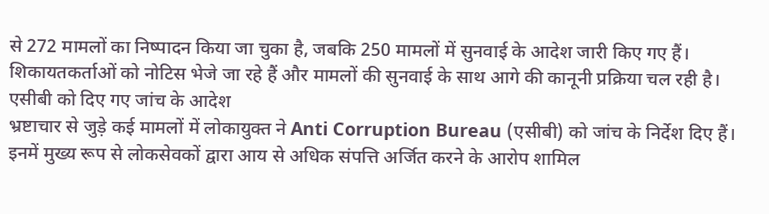से 272 मामलों का निष्पादन किया जा चुका है, जबकि 250 मामलों में सुनवाई के आदेश जारी किए गए हैं। शिकायतकर्ताओं को नोटिस भेजे जा रहे हैं और मामलों की सुनवाई के साथ आगे की कानूनी प्रक्रिया चल रही है।
एसीबी को दिए गए जांच के आदेश
भ्रष्टाचार से जुड़े कई मामलों में लोकायुक्त ने Anti Corruption Bureau (एसीबी) को जांच के निर्देश दिए हैं। इनमें मुख्य रूप से लोकसेवकों द्वारा आय से अधिक संपत्ति अर्जित करने के आरोप शामिल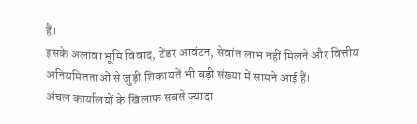हैं।
इसके अलावा भूमि विवाद, टेंडर आवंटन, सेवांत लाभ नहीं मिलने और वित्तीय अनियमितताओं से जुड़ी शिकायतें भी बड़ी संख्या में सामने आई हैं।
अंचल कार्यालयों के खिलाफ सबसे ज्यादा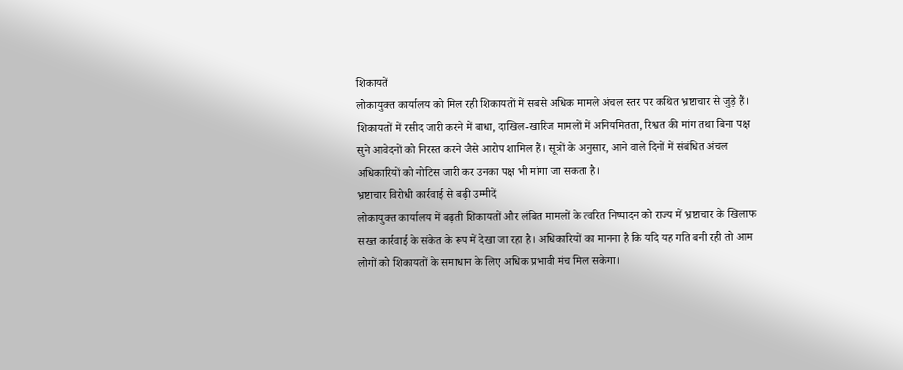शिकायतें
लोकायुक्त कार्यालय को मिल रही शिकायतों में सबसे अधिक मामले अंचल स्तर पर कथित भ्रष्टाचार से जुड़े हैं। शिकायतों में रसीद जारी करने में बाधा, दाखिल-खारिज मामलों में अनियमितता, रिश्वत की मांग तथा बिना पक्ष सुने आवेदनों को निरस्त करने जैसे आरोप शामिल हैं। सूत्रों के अनुसार, आने वाले दिनों में संबंधित अंचल अधिकारियों को नोटिस जारी कर उनका पक्ष भी मांगा जा सकता है।
भ्रष्टाचार विरोधी कार्रवाई से बढ़ी उम्मीदें
लोकायुक्त कार्यालय में बढ़ती शिकायतों और लंबित मामलों के त्वरित निष्पादन को राज्य में भ्रष्टाचार के खिलाफ सख्त कार्रवाई के संकेत के रूप में देखा जा रहा है। अधिकारियों का मानना है कि यदि यह गति बनी रही तो आम लोगों को शिकायतों के समाधान के लिए अधिक प्रभावी मंच मिल सकेगा।